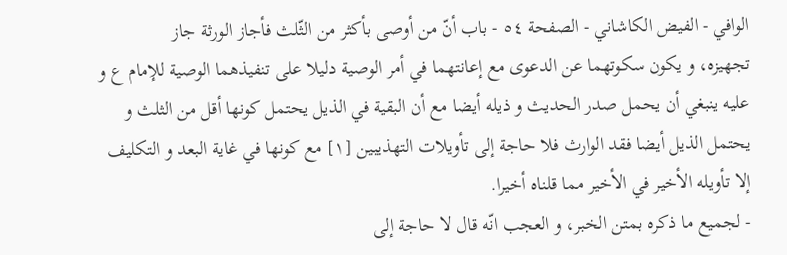الوافي - الفيض الكاشاني - الصفحة ٥٤ - باب أنّ من أوصى بأكثر من الثّلث فأجاز الورثة جاز
تجهيزه، و يكون سكوتهما عن الدعوى مع إعانتهما في أمر الوصية دليلا على تنفيذهما الوصية للإمام ع و عليه ينبغي أن يحمل صدر الحديث و ذيله أيضا مع أن البقية في الذيل يحتمل كونها أقل من الثلث و يحتمل الذيل أيضا فقد الوارث فلا حاجة إلى تأويلات التهذيبين [١] مع كونها في غاية البعد و التكليف إلا تأويله الأخير في الأخير مما قلناه أخيرا.
- لجميع ما ذكره بمتن الخبر، و العجب انّه قال لا حاجة إلى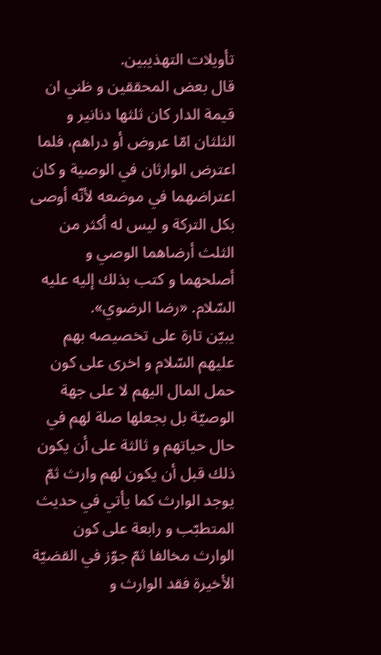تأويلات التهذيبين.
قال بعض المحققين و ظني ان قيمة الدار كان ثلثها دنانير و الثلثان امّا عروض أو دراهم، فلما اعترض الوارثان في الوصية و كان اعتراضهما في موضعه لأنّه أوصى بكل التركة و ليس له أكثر من الثلث أرضاهما الوصي و أصلحهما و كتب بذلك إليه عليه السّلام. «رضا الرضوي».
يبيّن تارة على تخصيصه بهم عليهم السّلام و اخرى على كون حمل المال اليهم لا على جهة الوصيّة بل بجعلها صلة لهم في حال حياتهم و ثالثة على أن يكون ذلك قبل أن يكون لهم وارث ثمّ يوجد الوارث كما يأتي في حديث المتطبّب و رابعة على كون الوارث مخالفا ثمّ جوّز في القضيّة الأخيرة فقد الوارث و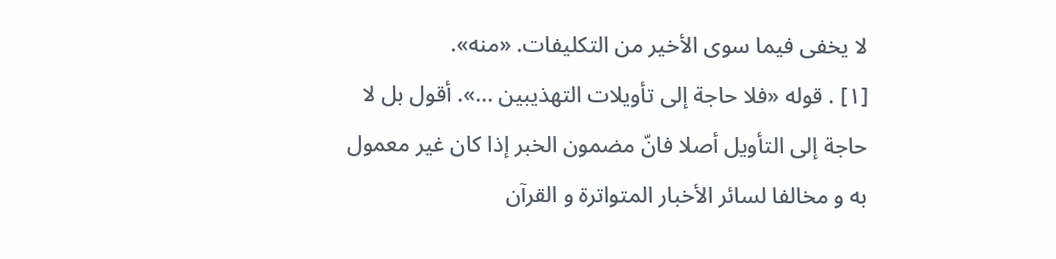لا يخفى فيما سوى الأخير من التكليفات. «منه».
[١] . قوله «فلا حاجة إلى تأويلات التهذيبين ...». أقول بل لا حاجة إلى التأويل أصلا فانّ مضمون الخبر إذا كان غير معمول به و مخالفا لسائر الأخبار المتواترة و القرآن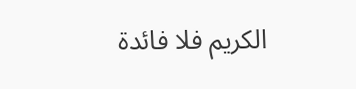الكريم فلا فائدة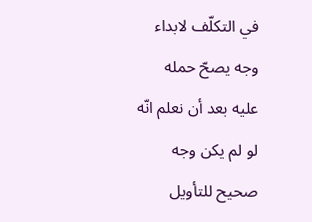في التكلّف لابداء وجه يصحّ حمله عليه بعد أن نعلم انّه لو لم يكن وجه صحيح للتأويل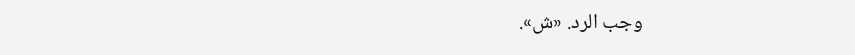وجب الرد. «ش».